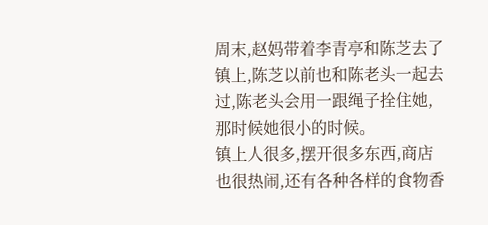周末,赵妈带着李青亭和陈芝去了镇上,陈芝以前也和陈老头一起去过,陈老头会用一跟绳子拴住她,那时候她很小的时候。
镇上人很多,摆开很多东西,商店也很热闹,还有各种各样的食物香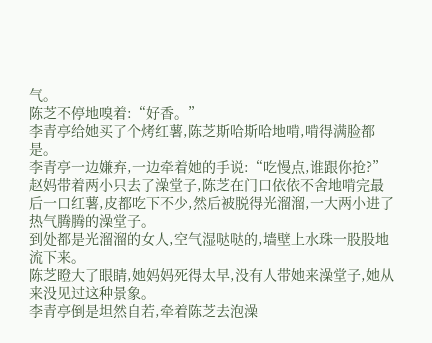气。
陈芝不停地嗅着:“好香。”
李青亭给她买了个烤红薯,陈芝斯哈斯哈地啃,啃得满脸都是。
李青亭一边嫌弃,一边牵着她的手说:“吃慢点,谁跟你抢?”
赵妈带着两小只去了澡堂子,陈芝在门口依依不舍地啃完最后一口红薯,皮都吃下不少,然后被脱得光溜溜,一大两小进了热气腾腾的澡堂子。
到处都是光溜溜的女人,空气湿哒哒的,墙壁上水珠一股股地流下来。
陈芝瞪大了眼睛,她妈妈死得太早,没有人带她来澡堂子,她从来没见过这种景象。
李青亭倒是坦然自若,牵着陈芝去泡澡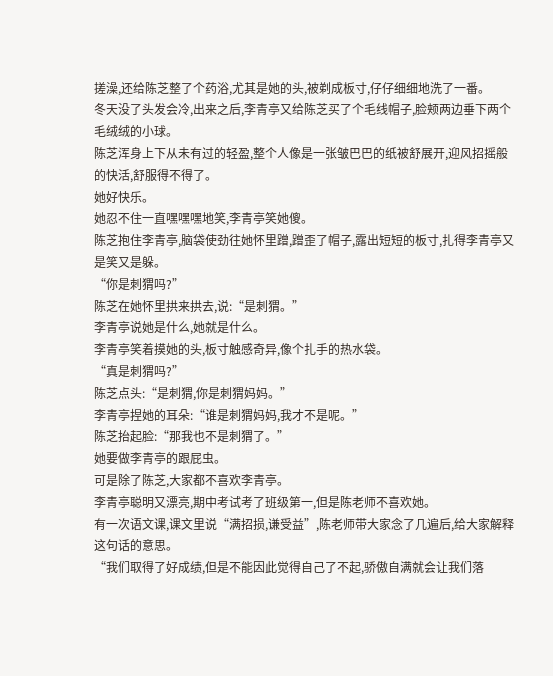搓澡,还给陈芝整了个药浴,尤其是她的头,被剃成板寸,仔仔细细地洗了一番。
冬天没了头发会冷,出来之后,李青亭又给陈芝买了个毛线帽子,脸颊两边垂下两个毛绒绒的小球。
陈芝浑身上下从未有过的轻盈,整个人像是一张皱巴巴的纸被舒展开,迎风招摇般的快活,舒服得不得了。
她好快乐。
她忍不住一直嘿嘿嘿地笑,李青亭笑她傻。
陈芝抱住李青亭,脑袋使劲往她怀里蹭,蹭歪了帽子,露出短短的板寸,扎得李青亭又是笑又是躲。
“你是刺猬吗?”
陈芝在她怀里拱来拱去,说:“是刺猬。”
李青亭说她是什么,她就是什么。
李青亭笑着摸她的头,板寸触感奇异,像个扎手的热水袋。
“真是刺猬吗?”
陈芝点头:“是刺猬,你是刺猬妈妈。”
李青亭捏她的耳朵:“谁是刺猬妈妈,我才不是呢。”
陈芝抬起脸:“那我也不是刺猬了。”
她要做李青亭的跟屁虫。
可是除了陈芝,大家都不喜欢李青亭。
李青亭聪明又漂亮,期中考试考了班级第一,但是陈老师不喜欢她。
有一次语文课,课文里说“满招损,谦受益”,陈老师带大家念了几遍后,给大家解释这句话的意思。
“我们取得了好成绩,但是不能因此觉得自己了不起,骄傲自满就会让我们落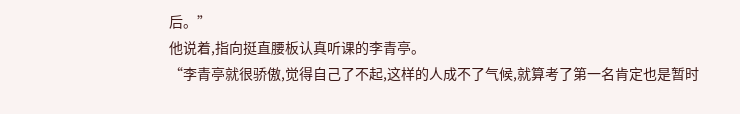后。”
他说着,指向挺直腰板认真听课的李青亭。
“李青亭就很骄傲,觉得自己了不起,这样的人成不了气候,就算考了第一名肯定也是暂时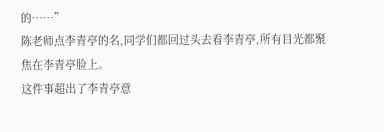的……”
陈老师点李青亭的名,同学们都回过头去看李青亭,所有目光都聚焦在李青亭脸上。
这件事超出了李青亭意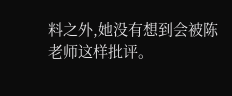料之外,她没有想到会被陈老师这样批评。